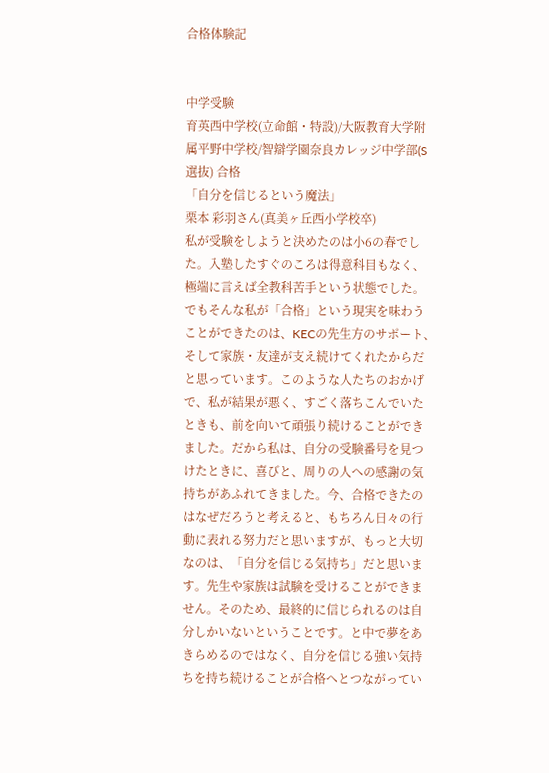合格体験記


中学受験
育英西中学校(立命館・特設)/大阪教育大学附属平野中学校/智辯学園奈良カレッジ中学部(S選抜) 合格
「自分を信じるという魔法」
栗本 彩羽さん(真美ヶ丘西小学校卒)
私が受験をしようと決めたのは小6の春でした。入塾したすぐのころは得意科目もなく、極端に言えば全教科苦手という状態でした。でもそんな私が「合格」という現実を味わうことができたのは、KECの先生方のサポート、そして家族・友達が支え続けてくれたからだと思っています。このような人たちのおかげで、私が結果が悪く、すごく落ちこんでいたときも、前を向いて頑張り続けることができました。だから私は、自分の受験番号を見つけたときに、喜びと、周りの人への感謝の気持ちがあふれてきました。今、合格できたのはなぜだろうと考えると、もちろん日々の行動に表れる努力だと思いますが、もっと大切なのは、「自分を信じる気持ち」だと思います。先生や家族は試験を受けることができません。そのため、最終的に信じられるのは自分しかいないということです。と中で夢をあきらめるのではなく、自分を信じる強い気持ちを持ち続けることが合格へとつながってい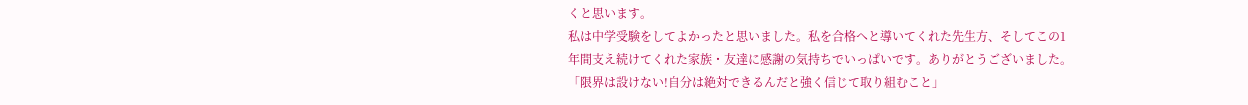くと思います。
私は中学受験をしてよかったと思いました。私を合格へと導いてくれた先生方、そしてこの1年間支え続けてくれた家族・友達に感謝の気持ちでいっぱいです。ありがとうございました。
「限界は設けない!自分は絶対できるんだと強く信じて取り組むこと」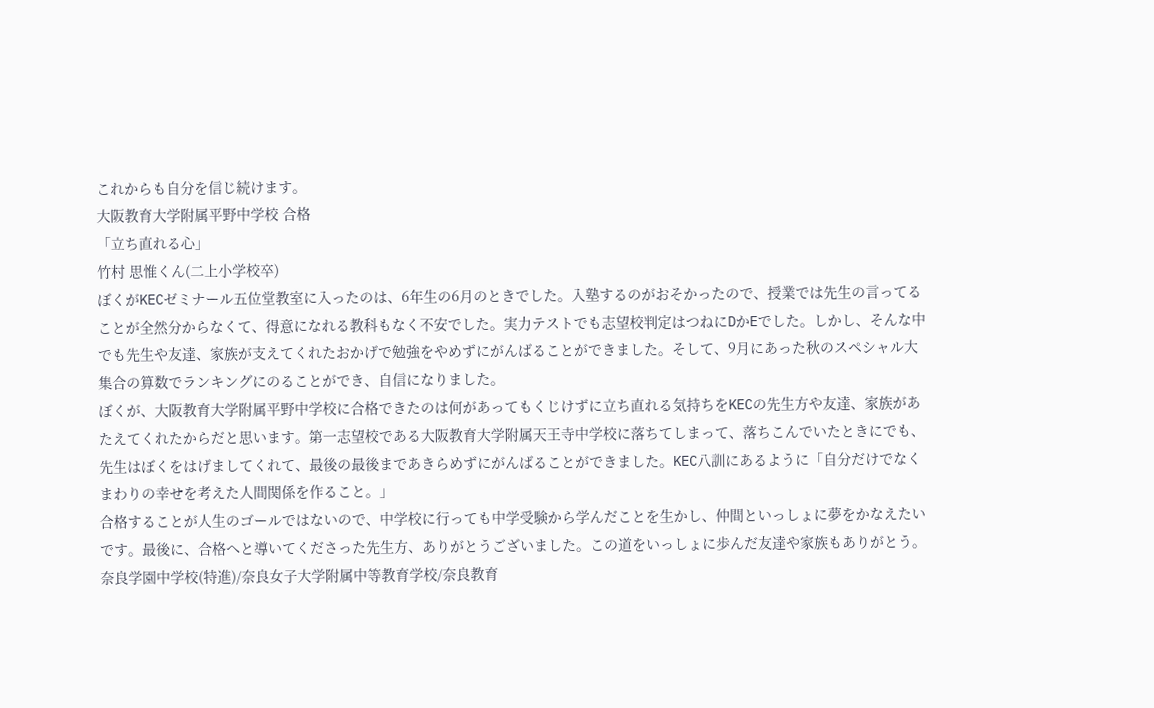これからも自分を信じ続けます。
大阪教育大学附属平野中学校 合格
「立ち直れる心」
竹村 思惟くん(二上小学校卒)
ぼくがKECゼミナール五位堂教室に入ったのは、6年生の6月のときでした。入塾するのがおそかったので、授業では先生の言ってることが全然分からなくて、得意になれる教科もなく不安でした。実力テストでも志望校判定はつねにDかEでした。しかし、そんな中でも先生や友達、家族が支えてくれたおかげで勉強をやめずにがんばることができました。そして、9月にあった秋のスペシャル大集合の算数でランキングにのることができ、自信になりました。
ぼくが、大阪教育大学附属平野中学校に合格できたのは何があってもくじけずに立ち直れる気持ちをKECの先生方や友達、家族があたえてくれたからだと思います。第一志望校である大阪教育大学附属天王寺中学校に落ちてしまって、落ちこんでいたときにでも、先生はぼくをはげましてくれて、最後の最後まであきらめずにがんばることができました。KEC八訓にあるように「自分だけでなくまわりの幸せを考えた人間関係を作ること。」
合格することが人生のゴールではないので、中学校に行っても中学受験から学んだことを生かし、仲間といっしょに夢をかなえたいです。最後に、合格へと導いてくださった先生方、ありがとうございました。この道をいっしょに歩んだ友達や家族もありがとう。
奈良学園中学校(特進)/奈良女子大学附属中等教育学校/奈良教育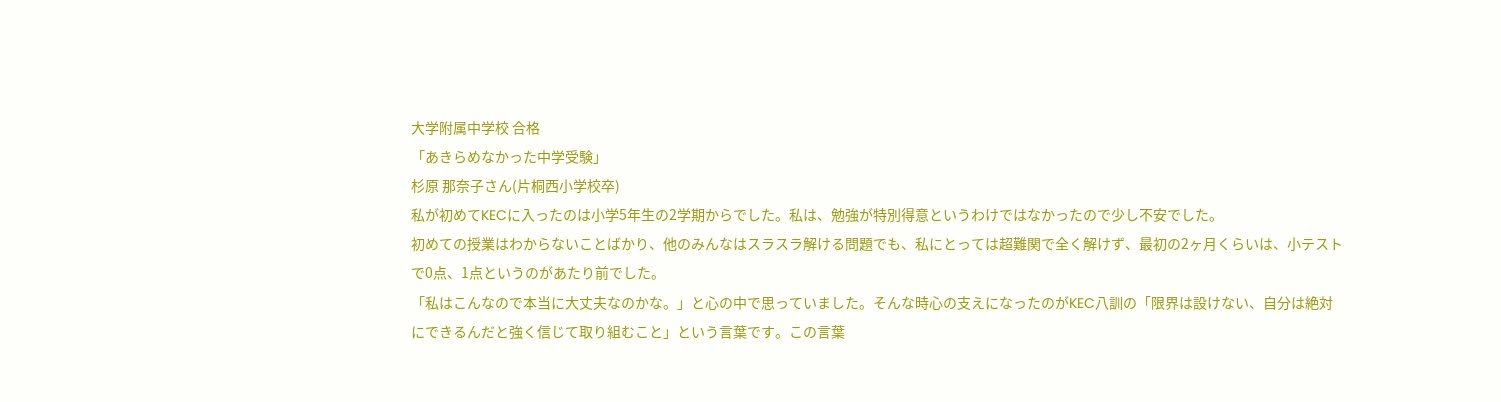大学附属中学校 合格
「あきらめなかった中学受験」
杉原 那奈子さん(片桐西小学校卒)
私が初めてKECに入ったのは小学5年生の2学期からでした。私は、勉強が特別得意というわけではなかったので少し不安でした。
初めての授業はわからないことばかり、他のみんなはスラスラ解ける問題でも、私にとっては超難関で全く解けず、最初の2ヶ月くらいは、小テストで0点、1点というのがあたり前でした。
「私はこんなので本当に大丈夫なのかな。」と心の中で思っていました。そんな時心の支えになったのがKEC八訓の「限界は設けない、自分は絶対にできるんだと強く信じて取り組むこと」という言葉です。この言葉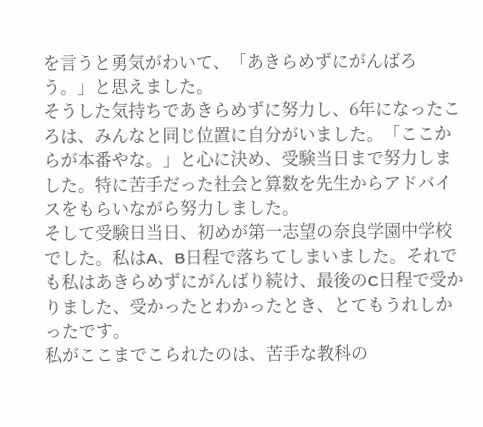を言うと勇気がわいて、「あきらめずにがんばろう。」と思えました。
そうした気持ちであきらめずに努力し、6年になったころは、みんなと同じ位置に自分がいました。「ここからが本番やな。」と心に決め、受験当日まで努力しました。特に苦手だった社会と算数を先生からアドバイスをもらいながら努力しました。
そして受験日当日、初めが第一志望の奈良学園中学校でした。私はA、B日程で落ちてしまいました。それでも私はあきらめずにがんばり続け、最後のC日程で受かりました、受かったとわかったとき、とてもうれしかったです。
私がここまでこられたのは、苦手な教科の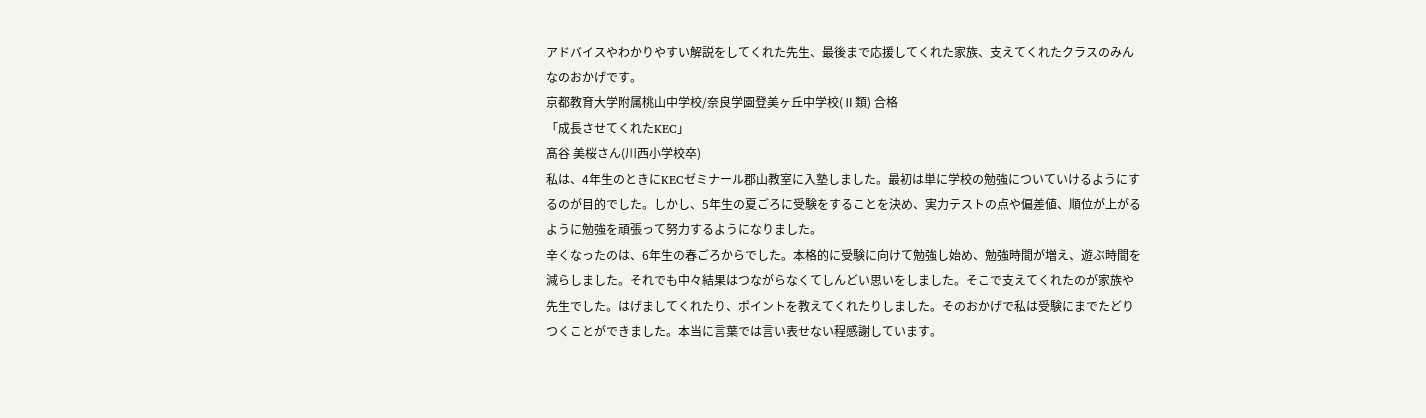アドバイスやわかりやすい解説をしてくれた先生、最後まで応援してくれた家族、支えてくれたクラスのみんなのおかげです。
京都教育大学附属桃山中学校/奈良学園登美ヶ丘中学校(Ⅱ類) 合格
「成長させてくれたKEC」
髙谷 美桜さん(川西小学校卒)
私は、4年生のときにKECゼミナール郡山教室に入塾しました。最初は単に学校の勉強についていけるようにするのが目的でした。しかし、5年生の夏ごろに受験をすることを決め、実力テストの点や偏差値、順位が上がるように勉強を頑張って努力するようになりました。
辛くなったのは、6年生の春ごろからでした。本格的に受験に向けて勉強し始め、勉強時間が増え、遊ぶ時間を減らしました。それでも中々結果はつながらなくてしんどい思いをしました。そこで支えてくれたのが家族や先生でした。はげましてくれたり、ポイントを教えてくれたりしました。そのおかげで私は受験にまでたどりつくことができました。本当に言葉では言い表せない程感謝しています。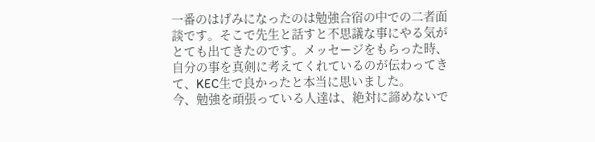一番のはげみになったのは勉強合宿の中での二者面談です。そこで先生と話すと不思議な事にやる気がとても出てきたのです。メッセージをもらった時、自分の事を真剣に考えてくれているのが伝わってきて、KEC生で良かったと本当に思いました。
今、勉強を頑張っている人達は、絶対に諦めないで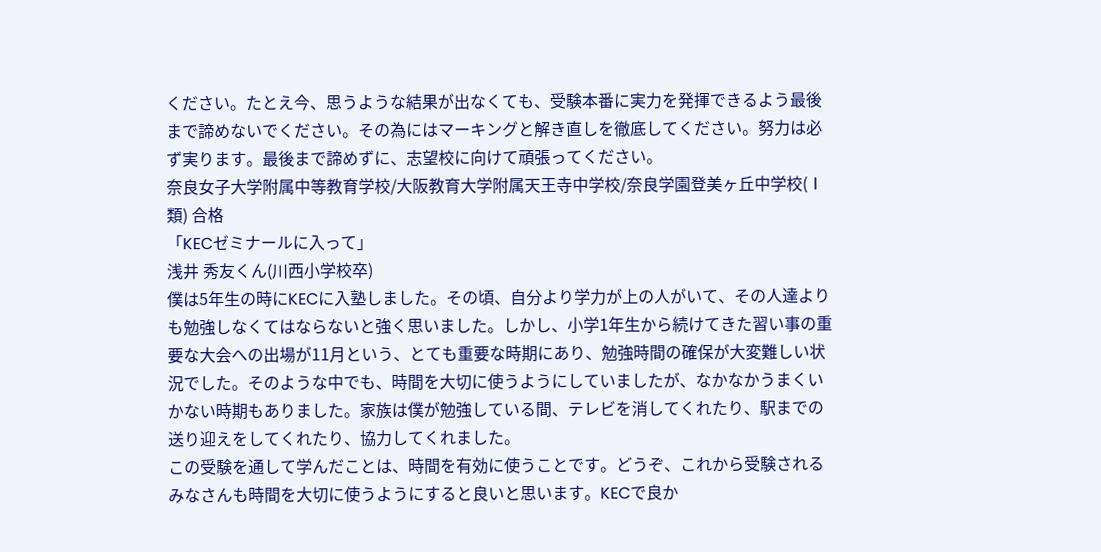ください。たとえ今、思うような結果が出なくても、受験本番に実力を発揮できるよう最後まで諦めないでください。その為にはマーキングと解き直しを徹底してください。努力は必ず実ります。最後まで諦めずに、志望校に向けて頑張ってください。
奈良女子大学附属中等教育学校/大阪教育大学附属天王寺中学校/奈良学園登美ヶ丘中学校(Ⅰ類) 合格
「KECゼミナールに入って」
浅井 秀友くん(川西小学校卒)
僕は5年生の時にKECに入塾しました。その頃、自分より学力が上の人がいて、その人達よりも勉強しなくてはならないと強く思いました。しかし、小学1年生から続けてきた習い事の重要な大会への出場が11月という、とても重要な時期にあり、勉強時間の確保が大変難しい状況でした。そのような中でも、時間を大切に使うようにしていましたが、なかなかうまくいかない時期もありました。家族は僕が勉強している間、テレビを消してくれたり、駅までの送り迎えをしてくれたり、協力してくれました。
この受験を通して学んだことは、時間を有効に使うことです。どうぞ、これから受験されるみなさんも時間を大切に使うようにすると良いと思います。KECで良か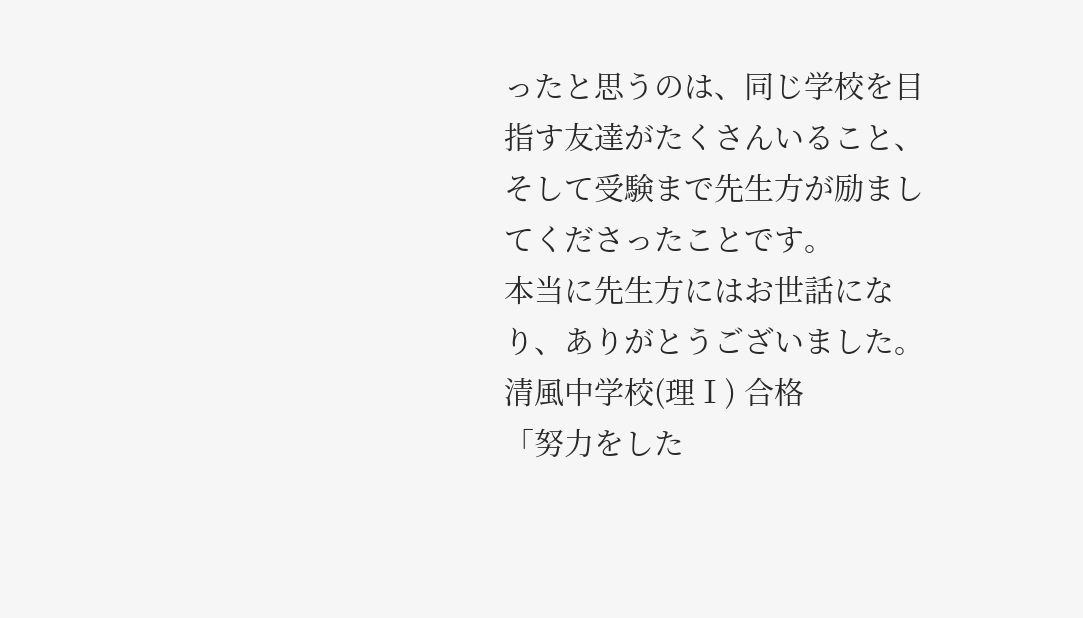ったと思うのは、同じ学校を目指す友達がたくさんいること、そして受験まで先生方が励ましてくださったことです。
本当に先生方にはお世話になり、ありがとうございました。
清風中学校(理Ⅰ) 合格
「努力をした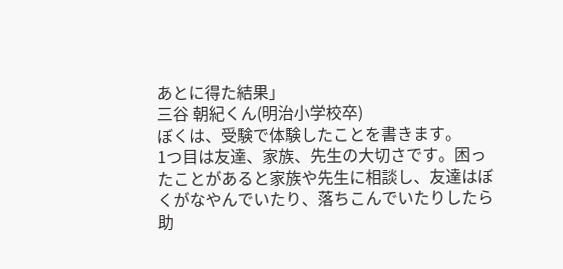あとに得た結果」
三谷 朝紀くん(明治小学校卒)
ぼくは、受験で体験したことを書きます。
1つ目は友達、家族、先生の大切さです。困ったことがあると家族や先生に相談し、友達はぼくがなやんでいたり、落ちこんでいたりしたら助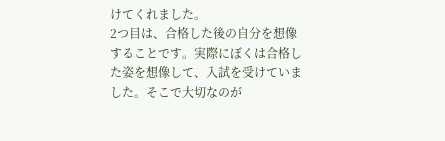けてくれました。
2つ目は、合格した後の自分を想像することです。実際にぼくは合格した姿を想像して、入試を受けていました。そこで大切なのが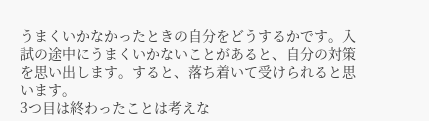うまくいかなかったときの自分をどうするかです。入試の途中にうまくいかないことがあると、自分の対策を思い出します。すると、落ち着いて受けられると思います。
3つ目は終わったことは考えな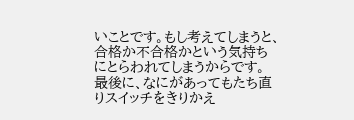いことです。もし考えてしまうと、合格か不合格かという気持ちにとらわれてしまうからです。
最後に、なにがあってもたち直りスイッチをきりかえ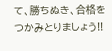て、勝ちぬき、合格をつかみとりましょう!!